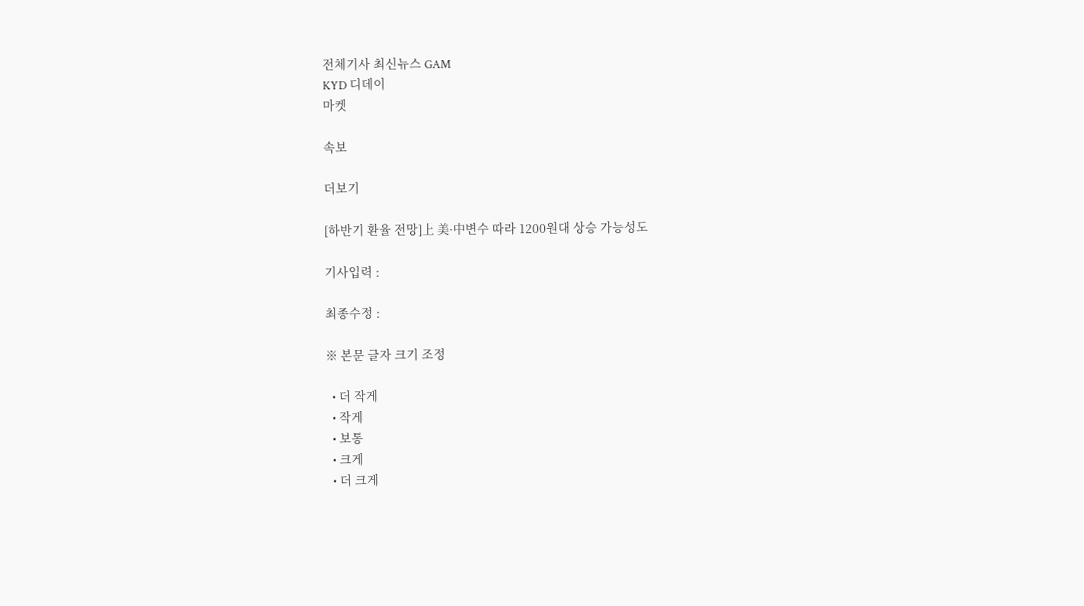전체기사 최신뉴스 GAM
KYD 디데이
마켓

속보

더보기

[하반기 환율 전망]上 美·中변수 따라 1200원대 상승 가능성도

기사입력 :

최종수정 :

※ 본문 글자 크기 조정

  • 더 작게
  • 작게
  • 보통
  • 크게
  • 더 크게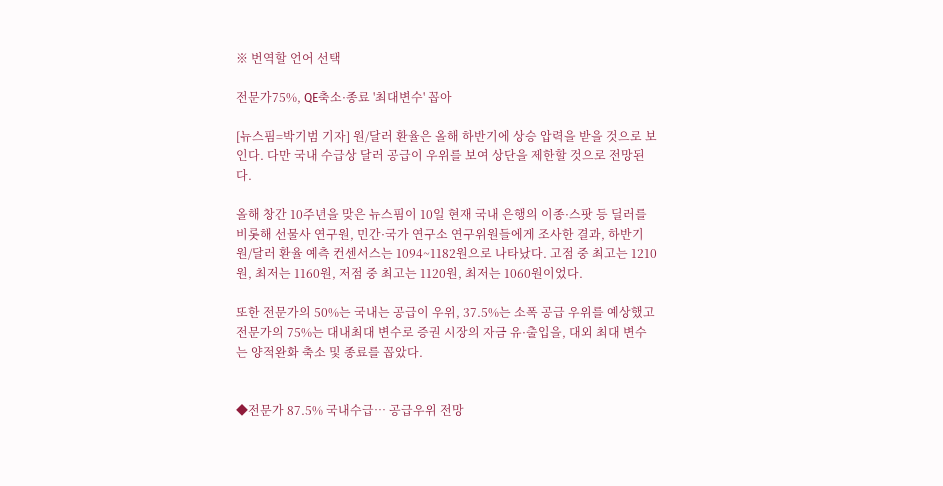※ 번역할 언어 선택

전문가75%, QE축소·종료 '최대변수' 꼽아

[뉴스핌=박기범 기자] 원/달러 환율은 올해 하반기에 상승 압력을 받을 것으로 보인다. 다만 국내 수급상 달러 공급이 우위를 보여 상단을 제한할 것으로 전망된다.

올해 창간 10주년을 맞은 뉴스핌이 10일 현재 국내 은행의 이종·스팟 등 딜러를 비롯해 선물사 연구원, 민간·국가 연구소 연구위원들에게 조사한 결과, 하반기 원/달러 환율 예측 컨센서스는 1094~1182원으로 나타났다. 고점 중 최고는 1210원, 최저는 1160원, 저점 중 최고는 1120원, 최저는 1060원이었다.

또한 전문가의 50%는 국내는 공급이 우위, 37.5%는 소폭 공급 우위를 예상했고 전문가의 75%는 대내최대 변수로 증권 시장의 자금 유·출입을, 대외 최대 변수는 양적완화 축소 및 종료를 꼽았다.


◆전문가 87.5% 국내수급… 공급우위 전망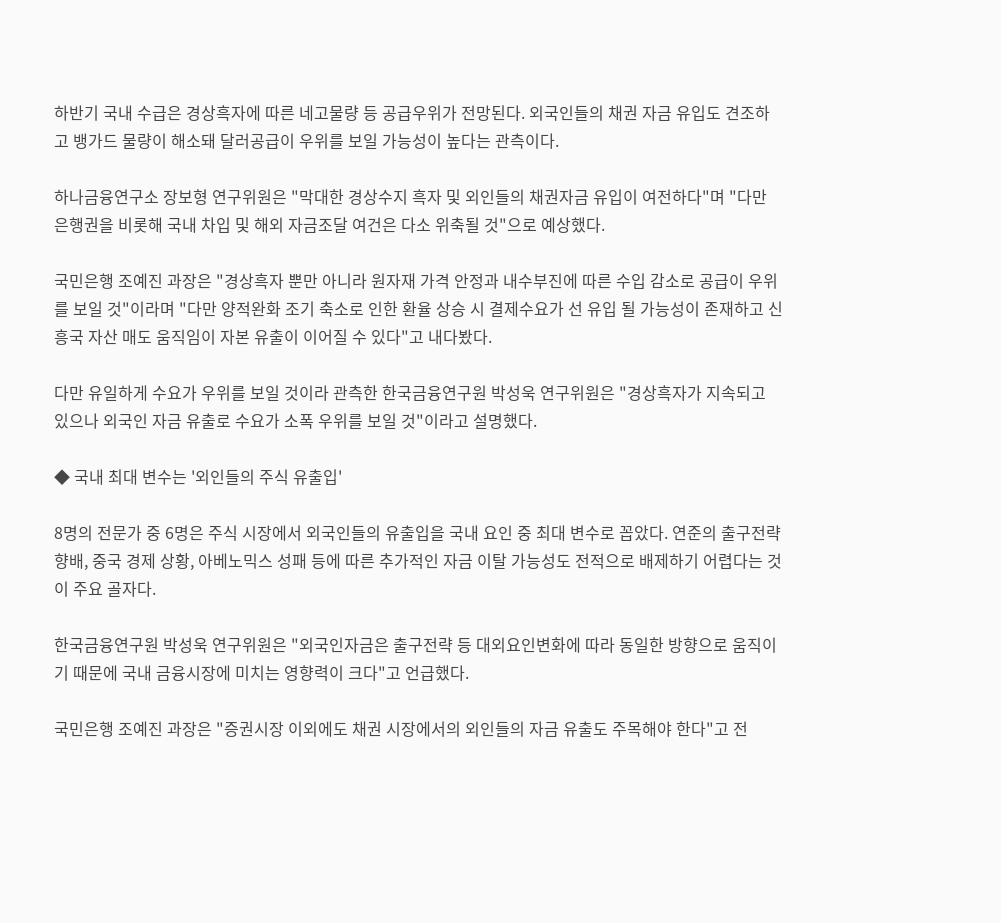하반기 국내 수급은 경상흑자에 따른 네고물량 등 공급우위가 전망된다. 외국인들의 채권 자금 유입도 견조하고 뱅가드 물량이 해소돼 달러공급이 우위를 보일 가능성이 높다는 관측이다.

하나금융연구소 장보형 연구위원은 "막대한 경상수지 흑자 및 외인들의 채권자금 유입이 여전하다"며 "다만 은행권을 비롯해 국내 차입 및 해외 자금조달 여건은 다소 위축될 것"으로 예상했다.

국민은행 조예진 과장은 "경상흑자 뿐만 아니라 원자재 가격 안정과 내수부진에 따른 수입 감소로 공급이 우위를 보일 것"이라며 "다만 양적완화 조기 축소로 인한 환율 상승 시 결제수요가 선 유입 될 가능성이 존재하고 신흥국 자산 매도 움직임이 자본 유출이 이어질 수 있다"고 내다봤다.

다만 유일하게 수요가 우위를 보일 것이라 관측한 한국금융연구원 박성욱 연구위원은 "경상흑자가 지속되고 있으나 외국인 자금 유출로 수요가 소폭 우위를 보일 것"이라고 설명했다.

◆ 국내 최대 변수는 '외인들의 주식 유출입'

8명의 전문가 중 6명은 주식 시장에서 외국인들의 유출입을 국내 요인 중 최대 변수로 꼽았다. 연준의 출구전략 향배, 중국 경제 상황, 아베노믹스 성패 등에 따른 추가적인 자금 이탈 가능성도 전적으로 배제하기 어렵다는 것이 주요 골자다.

한국금융연구원 박성욱 연구위원은 "외국인자금은 출구전략 등 대외요인변화에 따라 동일한 방향으로 움직이기 때문에 국내 금융시장에 미치는 영향력이 크다"고 언급했다.

국민은행 조예진 과장은 "증권시장 이외에도 채권 시장에서의 외인들의 자금 유출도 주목해야 한다"고 전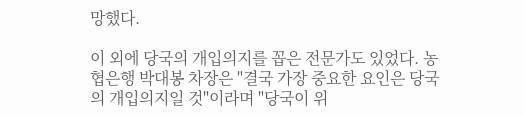망했다.

이 외에 당국의 개입의지를 꼽은 전문가도 있었다. 농협은행 박대봉 차장은 "결국 가장 중요한 요인은 당국의 개입의지일 것"이라며 "당국이 위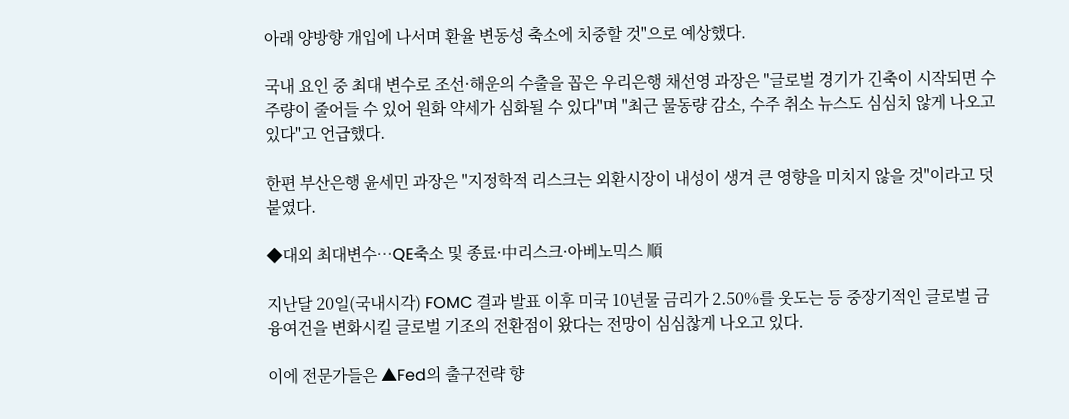아래 양방향 개입에 나서며 환율 변동성 축소에 치중할 것"으로 예상했다.

국내 요인 중 최대 변수로 조선·해운의 수출을 꼽은 우리은행 채선영 과장은 "글로벌 경기가 긴축이 시작되면 수주량이 줄어들 수 있어 원화 약세가 심화될 수 있다"며 "최근 물동량 감소, 수주 취소 뉴스도 심심치 않게 나오고 있다"고 언급했다.

한편 부산은행 윤세민 과장은 "지정학적 리스크는 외환시장이 내성이 생겨 큰 영향을 미치지 않을 것"이라고 덧붙였다.

◆대외 최대변수…QE축소 및 종료·中리스크·아베노믹스 順

지난달 20일(국내시각) FOMC 결과 발표 이후 미국 10년물 금리가 2.50%를 웃도는 등 중장기적인 글로벌 금융여건을 변화시킬 글로벌 기조의 전환점이 왔다는 전망이 심심찮게 나오고 있다.

이에 전문가들은 ▲Fed의 출구전략 향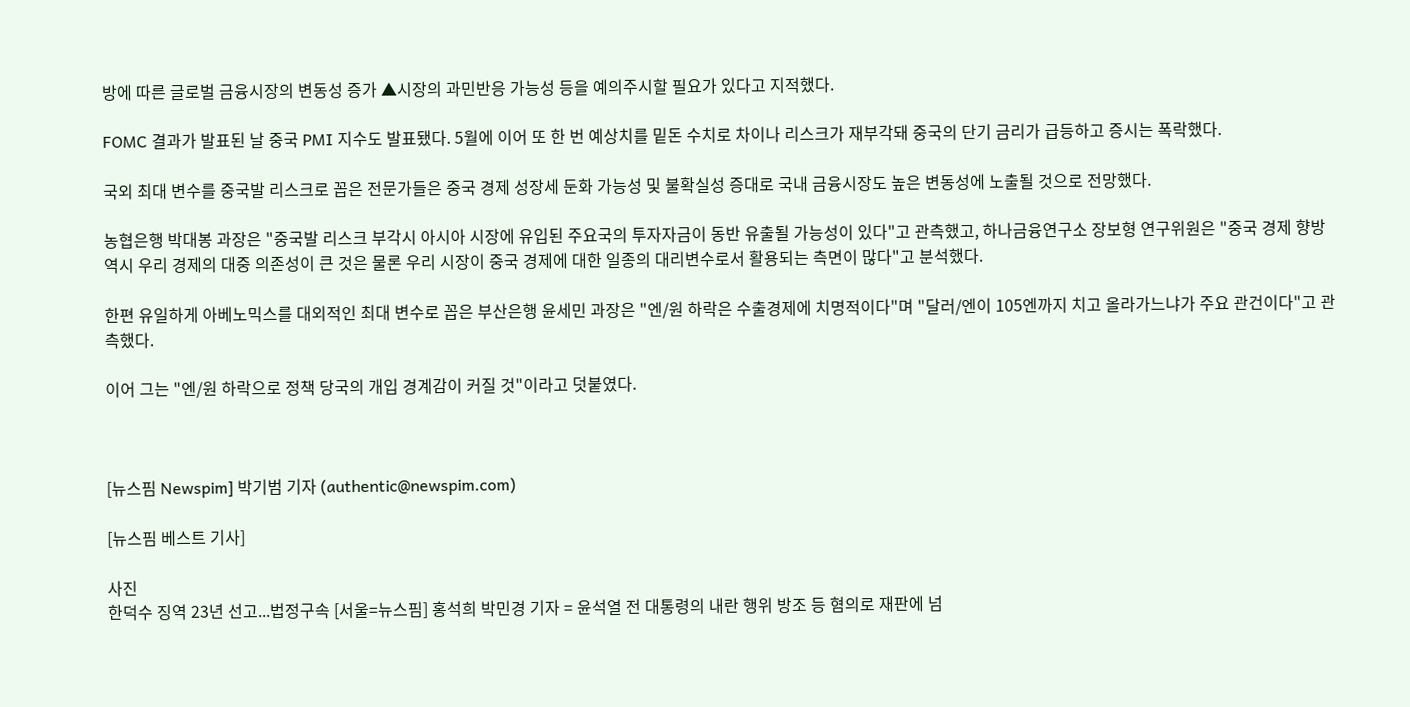방에 따른 글로벌 금융시장의 변동성 증가 ▲시장의 과민반응 가능성 등을 예의주시할 필요가 있다고 지적했다.

FOMC 결과가 발표된 날 중국 PMI 지수도 발표됐다. 5월에 이어 또 한 번 예상치를 밑돈 수치로 차이나 리스크가 재부각돼 중국의 단기 금리가 급등하고 증시는 폭락했다.

국외 최대 변수를 중국발 리스크로 꼽은 전문가들은 중국 경제 성장세 둔화 가능성 및 불확실성 증대로 국내 금융시장도 높은 변동성에 노출될 것으로 전망했다.

농협은행 박대봉 과장은 "중국발 리스크 부각시 아시아 시장에 유입된 주요국의 투자자금이 동반 유출될 가능성이 있다"고 관측했고, 하나금융연구소 장보형 연구위원은 "중국 경제 향방 역시 우리 경제의 대중 의존성이 큰 것은 물론 우리 시장이 중국 경제에 대한 일종의 대리변수로서 활용되는 측면이 많다"고 분석했다.

한편 유일하게 아베노믹스를 대외적인 최대 변수로 꼽은 부산은행 윤세민 과장은 "엔/원 하락은 수출경제에 치명적이다"며 "달러/엔이 105엔까지 치고 올라가느냐가 주요 관건이다"고 관측했다.

이어 그는 "엔/원 하락으로 정책 당국의 개입 경계감이 커질 것"이라고 덧붙였다.



[뉴스핌 Newspim] 박기범 기자 (authentic@newspim.com)

[뉴스핌 베스트 기사]

사진
한덕수 징역 23년 선고...법정구속 [서울=뉴스핌] 홍석희 박민경 기자 = 윤석열 전 대통령의 내란 행위 방조 등 혐의로 재판에 넘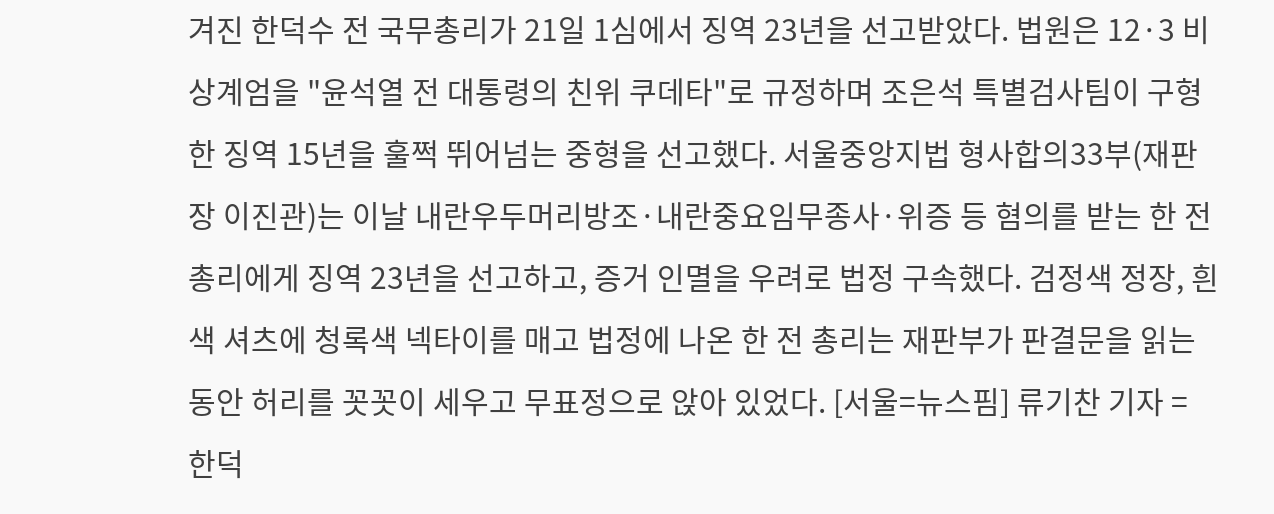겨진 한덕수 전 국무총리가 21일 1심에서 징역 23년을 선고받았다. 법원은 12·3 비상계엄을 "윤석열 전 대통령의 친위 쿠데타"로 규정하며 조은석 특별검사팀이 구형한 징역 15년을 훌쩍 뛰어넘는 중형을 선고했다. 서울중앙지법 형사합의33부(재판장 이진관)는 이날 내란우두머리방조·내란중요임무종사·위증 등 혐의를 받는 한 전 총리에게 징역 23년을 선고하고, 증거 인멸을 우려로 법정 구속했다. 검정색 정장, 흰색 셔츠에 청록색 넥타이를 매고 법정에 나온 한 전 총리는 재판부가 판결문을 읽는 동안 허리를 꼿꼿이 세우고 무표정으로 앉아 있었다. [서울=뉴스핌] 류기찬 기자 = 한덕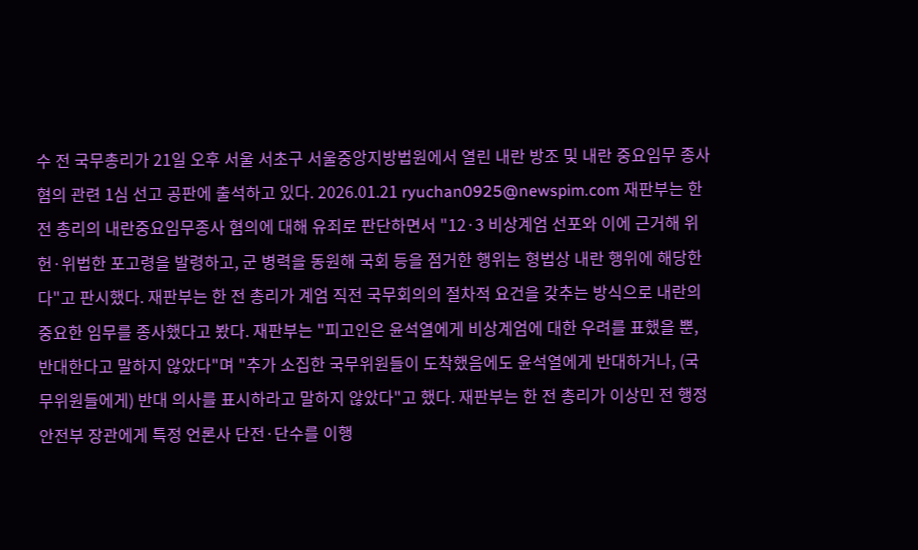수 전 국무총리가 21일 오후 서울 서초구 서울중앙지방법원에서 열린 내란 방조 및 내란 중요임무 종사 혐의 관련 1심 선고 공판에 출석하고 있다. 2026.01.21 ryuchan0925@newspim.com 재판부는 한 전 총리의 내란중요임무종사 혐의에 대해 유죄로 판단하면서 "12·3 비상계엄 선포와 이에 근거해 위헌·위법한 포고령을 발령하고, 군 병력을 동원해 국회 등을 점거한 행위는 형법상 내란 행위에 해당한다"고 판시했다. 재판부는 한 전 총리가 계엄 직전 국무회의의 절차적 요건을 갖추는 방식으로 내란의 중요한 임무를 종사했다고 봤다. 재판부는 "피고인은 윤석열에게 비상계엄에 대한 우려를 표했을 뿐, 반대한다고 말하지 않았다"며 "추가 소집한 국무위원들이 도착했음에도 윤석열에게 반대하거나, (국무위원들에게) 반대 의사를 표시하라고 말하지 않았다"고 했다. 재판부는 한 전 총리가 이상민 전 행정안전부 장관에게 특정 언론사 단전·단수를 이행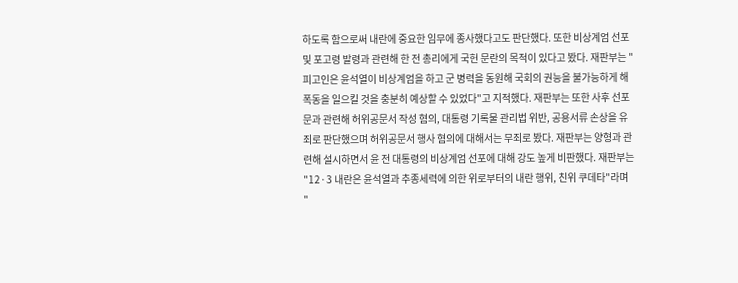하도록 함으로써 내란에 중요한 임무에 종사했다고도 판단했다. 또한 비상계엄 선포 및 포고령 발령과 관련해 한 전 총리에게 국헌 문란의 목적이 있다고 봤다. 재판부는 "피고인은 윤석열이 비상계엄을 하고 군 병력을 동원해 국회의 권능을 불가능하게 해 폭동을 일으킬 것을 충분히 예상할 수 있었다"고 지적했다. 재판부는 또한 사후 선포문과 관련해 허위공문서 작성 혐의, 대통령 기록물 관리법 위반, 공용서류 손상을 유죄로 판단했으며 허위공문서 행사 혐의에 대해서는 무죄로 봤다. 재판부는 양형과 관련해 설시하면서 윤 전 대통령의 비상계엄 선포에 대해 강도 높게 비판했다. 재판부는 "12·3 내란은 윤석열과 추종세력에 의한 위로부터의 내란 행위, 친위 쿠데타"라며 "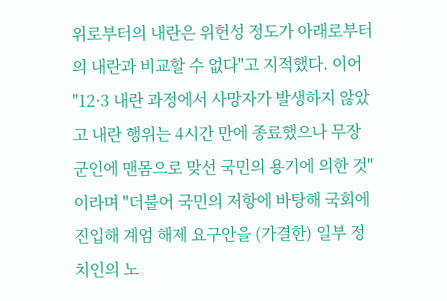위로부터의 내란은 위헌성 정도가 아래로부터의 내란과 비교할 수 없다"고 지적했다. 이어 "12·3 내란 과정에서 사망자가 발생하지 않았고 내란 행위는 4시간 만에 종료했으나 무장 군인에 맨몸으로 맞선 국민의 용기에 의한 것"이라며 "더불어 국민의 저항에 바탕해 국회에 진입해 계엄 해제 요구안을 (가결한) 일부 정치인의 노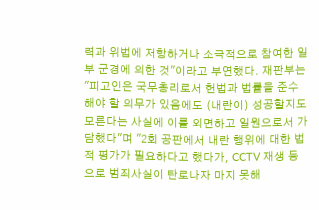력과 위법에 저항하거나 소극적으로 참여한 일부 군경에 의한 것"이라고 부연했다. 재판부는 "피고인은 국무총리로서 헌법과 법률을 준수해야 할 의무가 있음에도 (내란이) 성공할지도 모른다는 사실에 이를 외면하고 일원으로서 가담했다"며 "2회 공판에서 내란 행위에 대한 법적 평가가 필요하다고 했다가, CCTV 재생 등으로 범죄사실이 탄로나자 마지 못해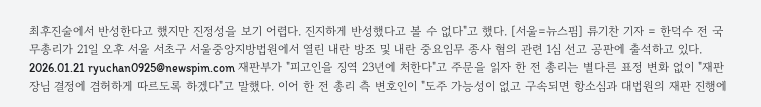최후진술에서 반성한다고 했지만 진정성을 보기 어렵다. 진지하게 반성했다고 볼 수 없다"고 했다. [서울=뉴스핌] 류기찬 기자 = 한덕수 전 국무총리가 21일 오후 서울 서초구 서울중앙지방법원에서 열린 내란 방조 및 내란 중요임무 종사 혐의 관련 1심 선고 공판에 출석하고 있다. 2026.01.21 ryuchan0925@newspim.com 재판부가 "피고인을 징역 23년에 처한다"고 주문을 읽자 한 전 총리는 별다른 표정 변화 없이 "재판장님 결정에 겸허하게 따르도록 하겠다"고 말했다. 이어 한 전 총리 측 변호인이 "도주 가능성이 없고 구속되면 항소심과 대법원의 재판 진행에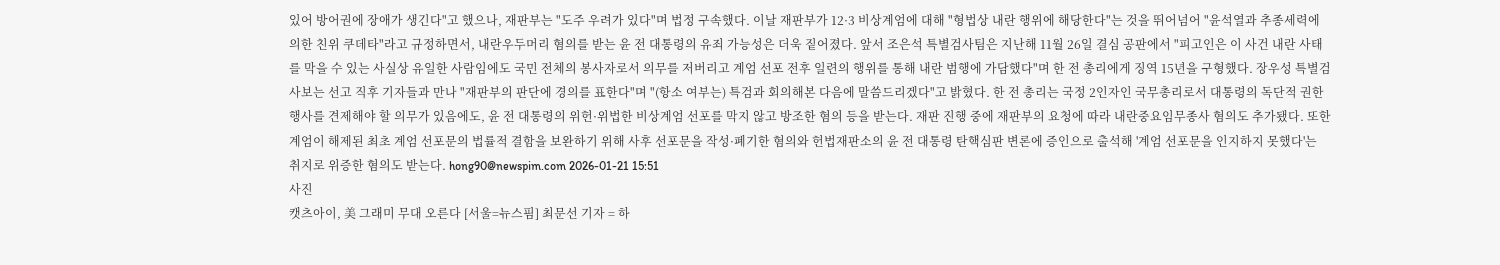있어 방어권에 장애가 생긴다"고 했으나, 재판부는 "도주 우려가 있다"며 법정 구속했다. 이날 재판부가 12·3 비상계엄에 대해 "형법상 내란 행위에 해당한다"는 것을 뛰어넘어 "윤석열과 추종세력에 의한 친위 쿠데타"라고 규정하면서, 내란우두머리 혐의를 받는 윤 전 대통령의 유죄 가능성은 더욱 짙어졌다. 앞서 조은석 특별검사팀은 지난해 11월 26일 결심 공판에서 "피고인은 이 사건 내란 사태를 막을 수 있는 사실상 유일한 사람임에도 국민 전체의 봉사자로서 의무를 저버리고 계엄 선포 전후 일련의 행위를 통해 내란 범행에 가담했다"며 한 전 총리에게 징역 15년을 구형했다. 장우성 특별검사보는 선고 직후 기자들과 만나 "재판부의 판단에 경의를 표한다"며 "(항소 여부는) 특검과 회의해본 다음에 말씀드리겠다"고 밝혔다. 한 전 총리는 국정 2인자인 국무총리로서 대통령의 독단적 권한 행사를 견제해야 할 의무가 있음에도, 윤 전 대통령의 위헌·위법한 비상계엄 선포를 막지 않고 방조한 혐의 등을 받는다. 재판 진행 중에 재판부의 요청에 따라 내란중요임무종사 혐의도 추가됐다. 또한 계엄이 해제된 최초 계엄 선포문의 법률적 결함을 보완하기 위해 사후 선포문을 작성·폐기한 혐의와 헌법재판소의 윤 전 대통령 탄핵심판 변론에 증인으로 출석해 '계엄 선포문을 인지하지 못했다'는 취지로 위증한 혐의도 받는다. hong90@newspim.com 2026-01-21 15:51
사진
캣츠아이, 美 그래미 무대 오른다 [서울=뉴스핌] 최문선 기자 = 하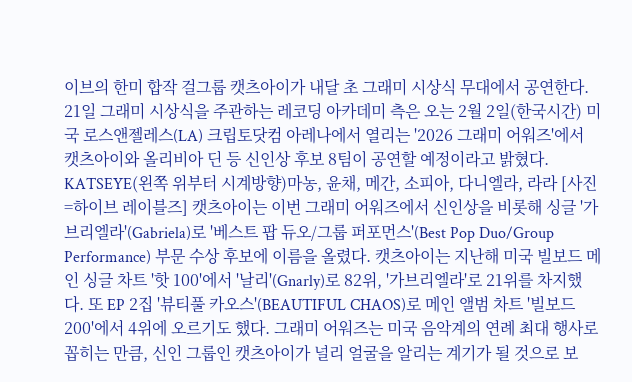이브의 한미 합작 걸그룹 캣츠아이가 내달 초 그래미 시상식 무대에서 공연한다. 21일 그래미 시상식을 주관하는 레코딩 아카데미 측은 오는 2월 2일(한국시간) 미국 로스앤젤레스(LA) 크립토닷컴 아레나에서 열리는 '2026 그래미 어워즈'에서 캣츠아이와 올리비아 딘 등 신인상 후보 8팀이 공연할 예정이라고 밝혔다. KATSEYE(왼쪽 위부터 시계방향)마농, 윤채, 메간, 소피아, 다니엘라, 라라 [사진=하이브 레이블즈] 캣츠아이는 이번 그래미 어워즈에서 신인상을 비롯해 싱글 '가브리엘라'(Gabriela)로 '베스트 팝 듀오/그룹 퍼포먼스'(Best Pop Duo/Group Performance) 부문 수상 후보에 이름을 올렸다. 캣츠아이는 지난해 미국 빌보드 메인 싱글 차트 '핫 100'에서 '날리'(Gnarly)로 82위, '가브리엘라'로 21위를 차지했다. 또 EP 2집 '뷰티풀 카오스'(BEAUTIFUL CHAOS)로 메인 앨범 차트 '빌보드 200'에서 4위에 오르기도 했다. 그래미 어워즈는 미국 음악계의 연례 최대 행사로 꼽히는 만큼, 신인 그룹인 캣츠아이가 널리 얼굴을 알리는 계기가 될 것으로 보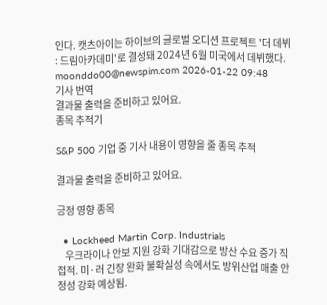인다. 캣츠아이는 하이브의 글로벌 오디션 프로젝트 '더 데뷔 : 드림아카데미'로 결성돼 2024년 6월 미국에서 데뷔했다. moonddo00@newspim.com 2026-01-22 09:48
기사 번역
결과물 출력을 준비하고 있어요.
종목 추적기

S&P 500 기업 중 기사 내용이 영향을 줄 종목 추적

결과물 출력을 준비하고 있어요.

긍정 영향 종목

  • Lockheed Martin Corp. Industrials
    우크라이나 안보 지원 강화 기대감으로 방산 수요 증가 직접적. 미·러 긴장 완화 불확실성 속에서도 방위산업 매출 안정성 강화 예상됨.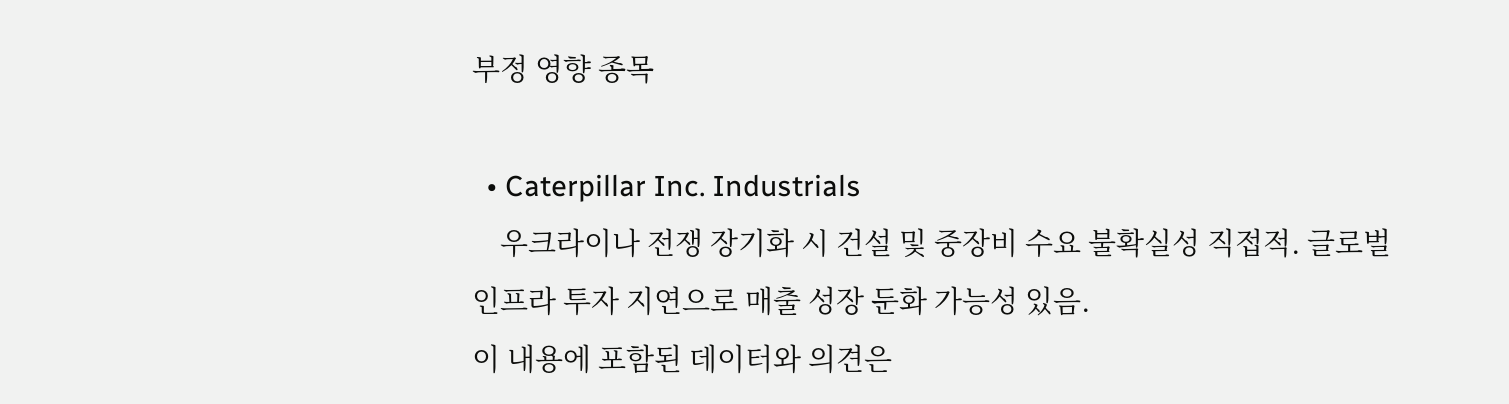부정 영향 종목

  • Caterpillar Inc. Industrials
    우크라이나 전쟁 장기화 시 건설 및 중장비 수요 불확실성 직접적. 글로벌 인프라 투자 지연으로 매출 성장 둔화 가능성 있음.
이 내용에 포함된 데이터와 의견은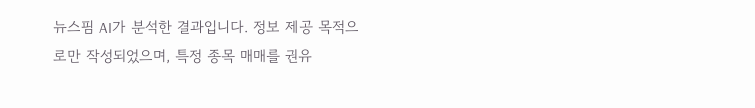뉴스핌 AI가 분석한 결과입니다. 정보 제공 목적으로만 작성되었으며, 특정 종목 매매를 권유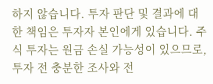하지 않습니다. 투자 판단 및 결과에 대한 책임은 투자자 본인에게 있습니다. 주식 투자는 원금 손실 가능성이 있으므로, 투자 전 충분한 조사와 전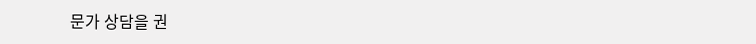문가 상담을 권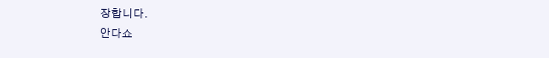장합니다.
안다쇼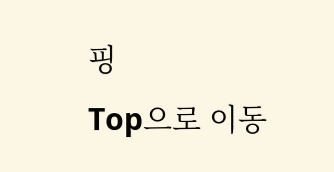핑
Top으로 이동